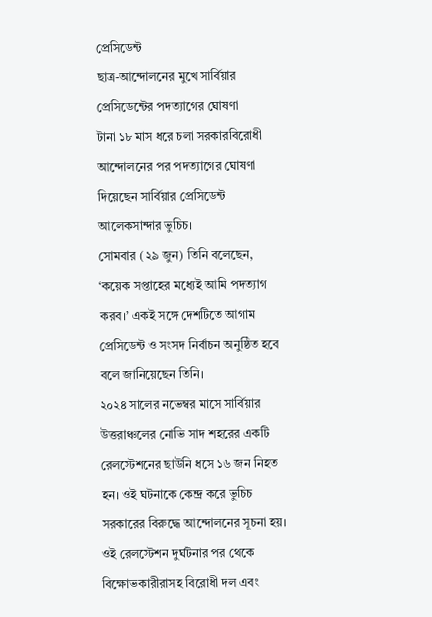প্রেসিডেন্ট
ছাত্র-আন্দোলনের মুখে সার্বিয়ার প্রেসিডেন্টের পদত্যাগের ঘোষণা
টানা ১৮ মাস ধরে চলা সরকারবিরোধী আন্দোলনের পর পদত্যাগের ঘোষণা দিয়েছেন সার্বিয়ার প্রেসিডেন্ট আলেকসান্দার ভুচিচ।
সোমবার (২৯ জুন) তিনি বলেছেন, ‘কয়েক সপ্তাহের মধ্যেই আমি পদত্যাগ করব।’ একই সঙ্গে দেশটিতে আগাম প্রেসিডেন্ট ও সংসদ নির্বাচন অনুষ্ঠিত হবে বলে জানিয়েছেন তিনি।
২০২৪ সালের নভেম্বর মাসে সার্বিয়ার উত্তরাঞ্চলের নোভি সাদ শহরের একটি রেলস্টেশনের ছাউনি ধসে ১৬ জন নিহত হন। ওই ঘটনাকে কেন্দ্র করে ভুচিচ সরকারের বিরুদ্ধে আন্দোলনের সূচনা হয়। ওই রেলস্টেশন দুর্ঘটনার পর থেকে বিক্ষোভকারীরাসহ বিরোধী দল এবং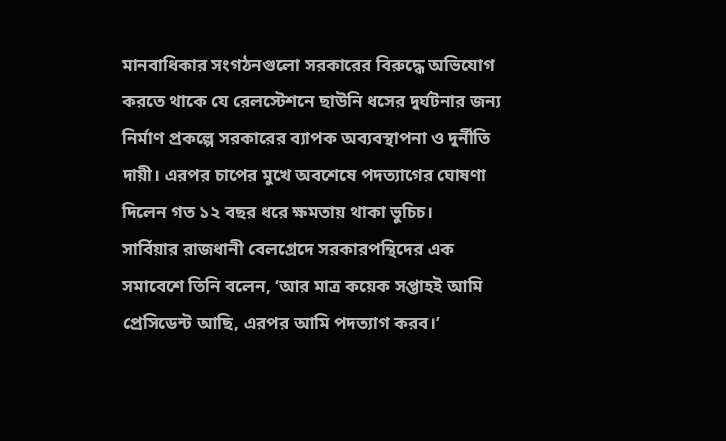মানবাধিকার সংগঠনগুলো সরকারের বিরুদ্ধে অভিযোগ করতে থাকে যে রেলস্টেশনে ছাউনি ধসের দুর্ঘটনার জন্য নির্মাণ প্রকল্পে সরকারের ব্যাপক অব্যবস্থাপনা ও দুর্নীতি দায়ী। এরপর চাপের মুখে অবশেষে পদত্যাগের ঘোষণা দিলেন গত ১২ বছর ধরে ক্ষমতায় থাকা ভুচিচ।
সার্বিয়ার রাজধানী বেলগ্রেদে সরকারপন্থিদের এক সমাবেশে তিনি বলেন, ‘আর মাত্র কয়েক সপ্তাহই আমি প্রেসিডেন্ট আছি, এরপর আমি পদত্যাগ করব।’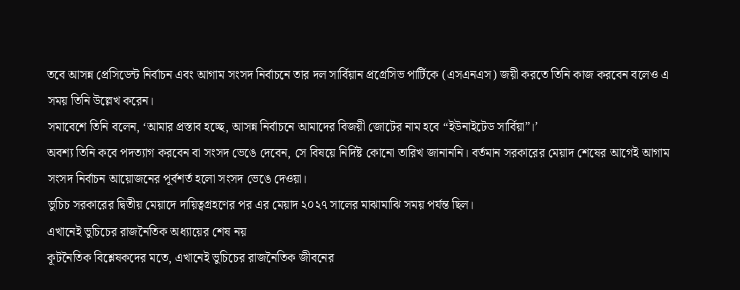তবে আসন্ন প্রেসিডেন্ট নির্বাচন এবং আগাম সংসদ নির্বাচনে তার দল সার্বিয়ান প্রগ্রেসিভ পার্টিকে (এসএনএস) জয়ী করতে তিনি কাজ করবেন বলেও এ সময় তিনি উল্লেখ করেন।
সমাবেশে তিনি বলেন, ‘আমার প্রস্তাব হচ্ছে, আসন্ন নির্বাচনে আমাদের বিজয়ী জোটের নাম হবে “ইউনাইটেড সার্বিয়া”।’
অবশ্য তিনি কবে পদত্যাগ করবেন বা সংসদ ভেঙে দেবেন, সে বিষয়ে নির্দিষ্ট কোনো তারিখ জানাননি। বর্তমান সরকারের মেয়াদ শেষের আগেই আগাম সংসদ নির্বাচন আয়োজনের পূর্বশর্ত হলো সংসদ ভেঙে দেওয়া।
ভুচিচ সরকারের দ্বিতীয় মেয়াদে দায়িত্বগ্রহণের পর এর মেয়াদ ২০২৭ সালের মাঝামাঝি সময় পর্যন্ত ছিল।
এখানেই ভুচিচের রাজনৈতিক অধ্যায়ের শেষ নয়
কূটনৈতিক বিশ্লেষকদের মতে, এখানেই ভুচিচের রাজনৈতিক জীবনের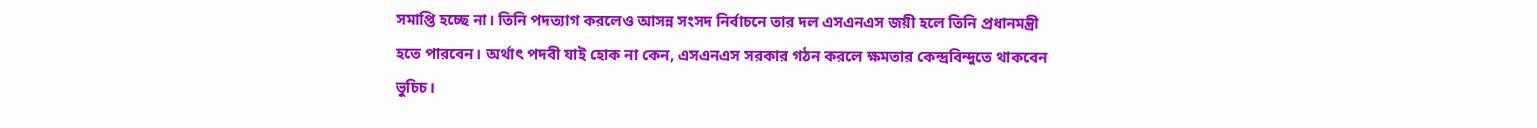সমাপ্তি হচ্ছে না। তিনি পদত্যাগ করলেও আসন্ন সংসদ নির্বাচনে তার দল এসএনএস জয়ী হলে তিনি প্রধানমন্ত্রী হতে পারবেন। অর্থাৎ পদবী যাই হোক না কেন, এসএনএস সরকার গঠন করলে ক্ষমতার কেন্দ্রবিন্দুতে থাকবেন ভুচিচ।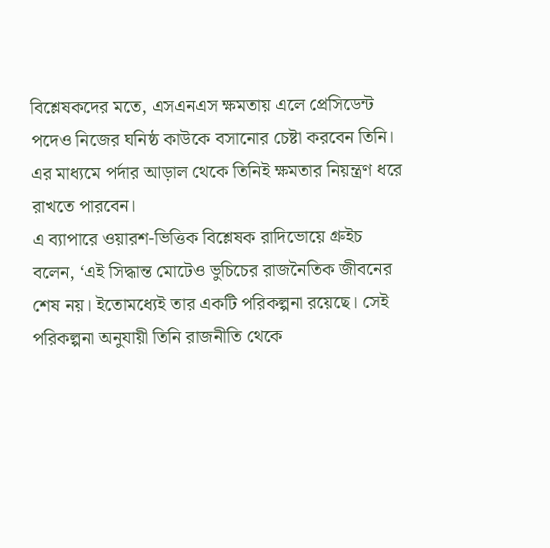বিশ্লেষকদের মতে, এসএনএস ক্ষমতায় এলে প্রেসিডেন্ট পদেও নিজের ঘনিষ্ঠ কাউকে বসানোর চেষ্টা করবেন তিনি। এর মাধ্যমে পর্দার আড়াল থেকে তিনিই ক্ষমতার নিয়ন্ত্রণ ধরে রাখতে পারবেন।
এ ব্যাপারে ওয়ারশ-ভিত্তিক বিশ্লেষক রাদিভোয়ে গ্রুইচ বলেন, ‘এই সিদ্ধান্ত মোটেও ভুচিচের রাজনৈতিক জীবনের শেষ নয়। ইতোমধ্যেই তার একটি পরিকল্পনা রয়েছে। সেই পরিকল্পনা অনুযায়ী তিনি রাজনীতি থেকে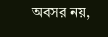অবসর নয়,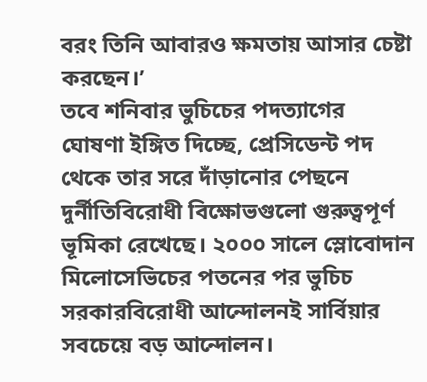বরং তিনি আবারও ক্ষমতায় আসার চেষ্টা করছেন।’
তবে শনিবার ভুচিচের পদত্যাগের ঘোষণা ইঙ্গিত দিচ্ছে, প্রেসিডেন্ট পদ থেকে তার সরে দাঁড়ানোর পেছনে দুর্নীতিবিরোধী বিক্ষোভগুলো গুরুত্বপূর্ণ ভূমিকা রেখেছে। ২০০০ সালে স্লোবোদান মিলোসেভিচের পতনের পর ভুচিচ সরকারবিরোধী আন্দোলনই সার্বিয়ার সবচেয়ে বড় আন্দোলন।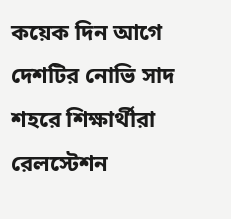কয়েক দিন আগে দেশটির নোভি সাদ শহরে শিক্ষার্থীরা রেলস্টেশন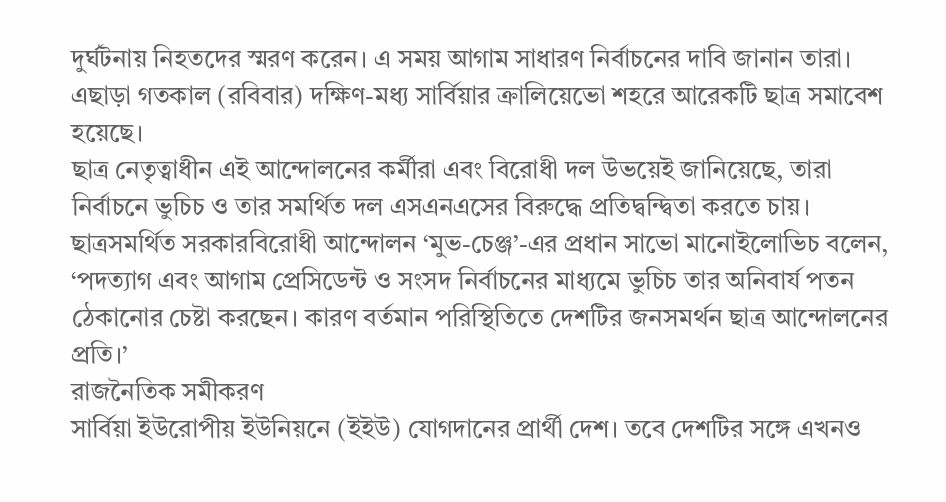দুর্ঘটনায় নিহতদের স্মরণ করেন। এ সময় আগাম সাধারণ নির্বাচনের দাবি জানান তারা। এছাড়া গতকাল (রবিবার) দক্ষিণ-মধ্য সার্বিয়ার ক্রালিয়েভো শহরে আরেকটি ছাত্র সমাবেশ হয়েছে।
ছাত্র নেতৃত্বাধীন এই আন্দোলনের কর্মীরা এবং বিরোধী দল উভয়েই জানিয়েছে, তারা নির্বাচনে ভুচিচ ও তার সমর্থিত দল এসএনএসের বিরুদ্ধে প্রতিদ্বন্দ্বিতা করতে চায়।
ছাত্রসমর্থিত সরকারবিরোধী আন্দোলন ‘মুভ-চেঞ্জ’-এর প্রধান সাভো মানোইলোভিচ বলেন, ‘পদত্যাগ এবং আগাম প্রেসিডেন্ট ও সংসদ নির্বাচনের মাধ্যমে ভুচিচ তার অনিবার্য পতন ঠেকানোর চেষ্টা করছেন। কারণ বর্তমান পরিস্থিতিতে দেশটির জনসমর্থন ছাত্র আন্দোলনের প্রতি।’
রাজনৈতিক সমীকরণ
সার্বিয়া ইউরোপীয় ইউনিয়নে (ইইউ) যোগদানের প্রার্থী দেশ। তবে দেশটির সঙ্গে এখনও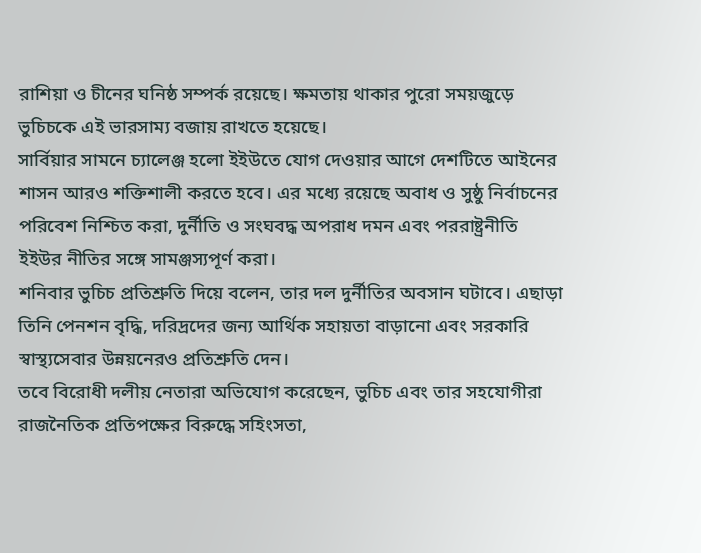রাশিয়া ও চীনের ঘনিষ্ঠ সম্পর্ক রয়েছে। ক্ষমতায় থাকার পুরো সময়জুড়ে ভুচিচকে এই ভারসাম্য বজায় রাখতে হয়েছে।
সার্বিয়ার সামনে চ্যালেঞ্জ হলো ইইউতে যোগ দেওয়ার আগে দেশটিতে আইনের শাসন আরও শক্তিশালী করতে হবে। এর মধ্যে রয়েছে অবাধ ও সুষ্ঠু নির্বাচনের পরিবেশ নিশ্চিত করা, দুর্নীতি ও সংঘবদ্ধ অপরাধ দমন এবং পররাষ্ট্রনীতি ইইউর নীতির সঙ্গে সামঞ্জস্যপূর্ণ করা।
শনিবার ভুচিচ প্রতিশ্রুতি দিয়ে বলেন, তার দল দুর্নীতির অবসান ঘটাবে। এছাড়া তিনি পেনশন বৃদ্ধি, দরিদ্রদের জন্য আর্থিক সহায়তা বাড়ানো এবং সরকারি স্বাস্থ্যসেবার উন্নয়নেরও প্রতিশ্রুতি দেন।
তবে বিরোধী দলীয় নেতারা অভিযোগ করেছেন, ভুচিচ এবং তার সহযোগীরা রাজনৈতিক প্রতিপক্ষের বিরুদ্ধে সহিংসতা,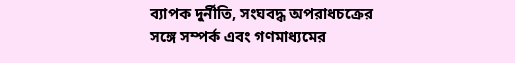ব্যাপক দুর্নীতি, সংঘবদ্ধ অপরাধচক্রের সঙ্গে সম্পর্ক এবং গণমাধ্যমের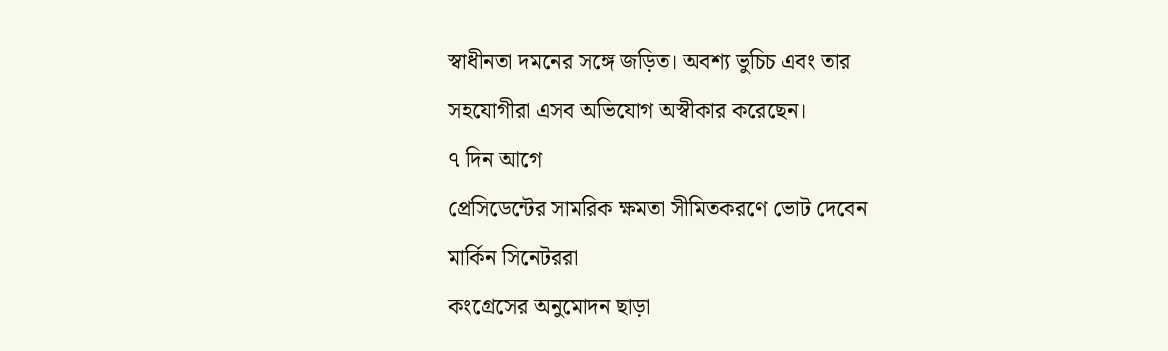স্বাধীনতা দমনের সঙ্গে জড়িত। অবশ্য ভুচিচ এবং তার সহযোগীরা এসব অভিযোগ অস্বীকার করেছেন।
৭ দিন আগে
প্রেসিডেন্টের সামরিক ক্ষমতা সীমিতকরণে ভোট দেবেন মার্কিন সিনেটররা
কংগ্রেসের অনুমোদন ছাড়া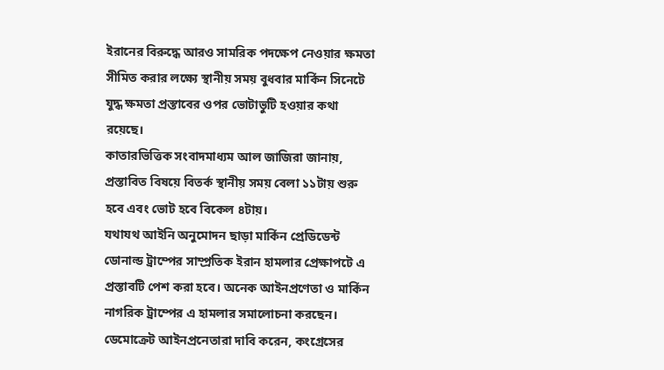ইরানের বিরুদ্ধে আরও সামরিক পদক্ষেপ নেওয়ার ক্ষমতা সীমিত করার লক্ষ্যে স্থানীয় সময় বুধবার মার্কিন সিনেটে যুদ্ধ ক্ষমতা প্রস্তাবের ওপর ভোটাভুটি হওয়ার কথা রয়েছে।
কাতারভিত্তিক সংবাদমাধ্যম আল জাজিরা জানায়, প্রস্তাবিত বিষয়ে বিতর্ক স্থানীয় সময় বেলা ১১টায় শুরু হবে এবং ভোট হবে বিকেল ৪টায়।
যথাযথ আইনি অনুমোদন ছাড়া মার্কিন প্রেডিডেন্ট ডোনাল্ড ট্রাম্পের সাম্প্রতিক ইরান হামলার প্রেক্ষাপটে এ প্রস্তাবটি পেশ করা হবে। অনেক আইনপ্রণেতা ও মার্কিন নাগরিক ট্রাম্পের এ হামলার সমালোচনা করছেন।
ডেমোক্রেট আইনপ্রনেতারা দাবি করেন, কংগ্রেসের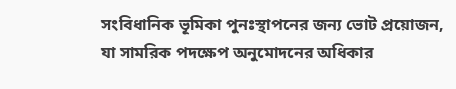সংবিধানিক ভূমিকা পুনঃস্থাপনের জন্য ভোট প্রয়োজন, যা সামরিক পদক্ষেপ অনুমোদনের অধিকার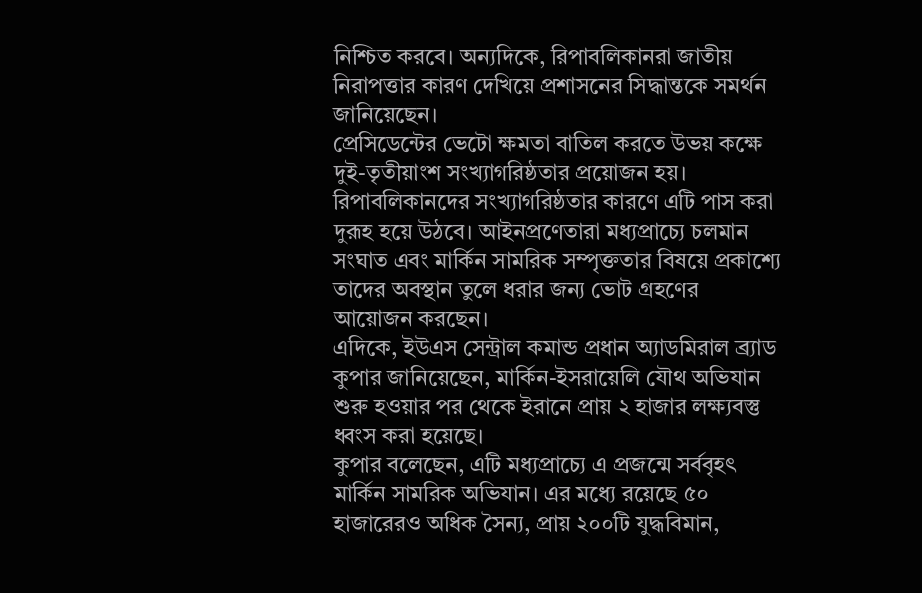নিশ্চিত করবে। অন্যদিকে, রিপাবলিকানরা জাতীয় নিরাপত্তার কারণ দেখিয়ে প্রশাসনের সিদ্ধান্তকে সমর্থন জানিয়েছেন।
প্রেসিডেন্টের ভেটো ক্ষমতা বাতিল করতে উভয় কক্ষে দুই-তৃতীয়াংশ সংখ্যাগরিষ্ঠতার প্রয়োজন হয়। রিপাবলিকানদের সংখ্যাগরিষ্ঠতার কারণে এটি পাস করা দুরূহ হয়ে উঠবে। আইনপ্রণেতারা মধ্যপ্রাচ্যে চলমান সংঘাত এবং মার্কিন সামরিক সম্পৃক্ততার বিষয়ে প্রকাশ্যে তাদের অবস্থান তুলে ধরার জন্য ভোট গ্রহণের আয়োজন করছেন।
এদিকে, ইউএস সেন্ট্রাল কমান্ড প্রধান অ্যাডমিরাল ব্র্যাড কুপার জানিয়েছেন, মার্কিন-ইসরায়েলি যৌথ অভিযান শুরু হওয়ার পর থেকে ইরানে প্রায় ২ হাজার লক্ষ্যবস্তু ধ্বংস করা হয়েছে।
কুপার বলেছেন, এটি মধ্যপ্রাচ্যে এ প্রজন্মে সর্ববৃহৎ মার্কিন সামরিক অভিযান। এর মধ্যে রয়েছে ৫০ হাজারেরও অধিক সৈন্য, প্রায় ২০০টি যুদ্ধবিমান,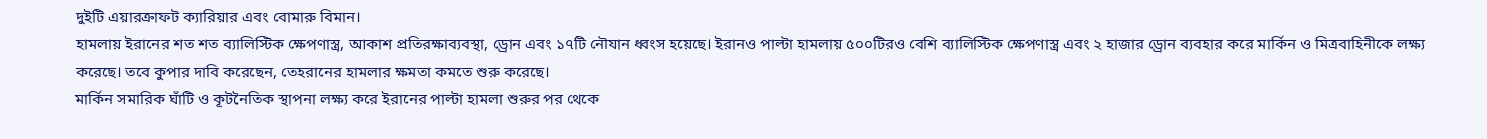দুইটি এয়ারক্রাফট ক্যারিয়ার এবং বোমারু বিমান।
হামলায় ইরানের শত শত ব্যালিস্টিক ক্ষেপণাস্ত্র, আকাশ প্রতিরক্ষাব্যবস্থা, ড্রোন এবং ১৭টি নৌযান ধ্বংস হয়েছে। ইরানও পাল্টা হামলায় ৫০০টিরও বেশি ব্যালিস্টিক ক্ষেপণাস্ত্র এবং ২ হাজার ড্রোন ব্যবহার করে মার্কিন ও মিত্রবাহিনীকে লক্ষ্য করেছে। তবে কুপার দাবি করেছেন, তেহরানের হামলার ক্ষমতা কমতে শুরু করেছে।
মার্কিন সমারিক ঘাঁটি ও কূটনৈতিক স্থাপনা লক্ষ্য করে ইরানের পাল্টা হামলা শুরুর পর থেকে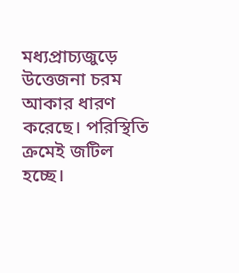মধ্যপ্রাচ্যজুড়ে উত্তেজনা চরম আকার ধারণ করেছে। পরিস্থিতি ক্রমেই জটিল হচ্ছে।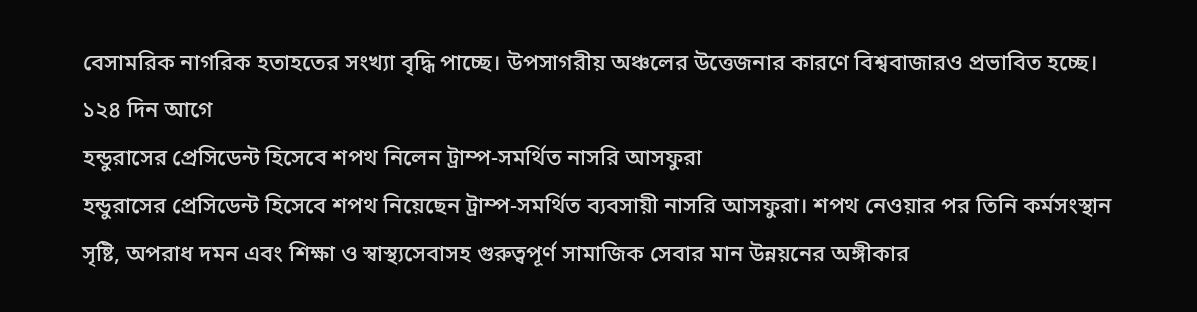বেসামরিক নাগরিক হতাহতের সংখ্যা বৃদ্ধি পাচ্ছে। উপসাগরীয় অঞ্চলের উত্তেজনার কারণে বিশ্ববাজারও প্রভাবিত হচ্ছে।
১২৪ দিন আগে
হন্ডুরাসের প্রেসিডেন্ট হিসেবে শপথ নিলেন ট্রাম্প-সমর্থিত নাসরি আসফুরা
হন্ডুরাসের প্রেসিডেন্ট হিসেবে শপথ নিয়েছেন ট্রাম্প-সমর্থিত ব্যবসায়ী নাসরি আসফুরা। শপথ নেওয়ার পর তিনি কর্মসংস্থান সৃষ্টি, অপরাধ দমন এবং শিক্ষা ও স্বাস্থ্যসেবাসহ গুরুত্বপূর্ণ সামাজিক সেবার মান উন্নয়নের অঙ্গীকার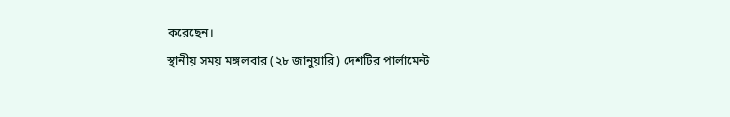করেছেন।
স্থানীয় সময় মঙ্গলবার (২৮ জানুয়ারি) দেশটির পার্লামেন্ট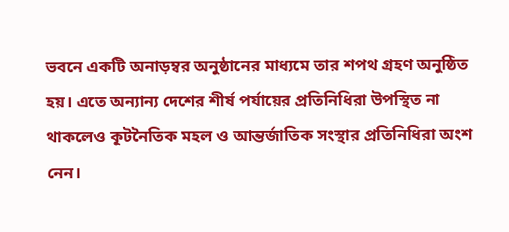ভবনে একটি অনাড়ম্বর অনুষ্ঠানের মাধ্যমে তার শপথ গ্রহণ অনুষ্ঠিত হয়। এতে অন্যান্য দেশের শীর্ষ পর্যায়ের প্রতিনিধিরা উপস্থিত না থাকলেও কূটনৈতিক মহল ও আন্তর্জাতিক সংস্থার প্রতিনিধিরা অংশ নেন।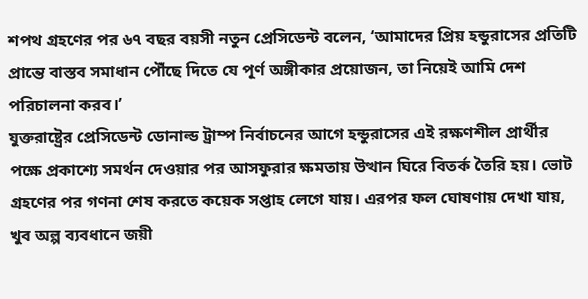শপথ গ্রহণের পর ৬৭ বছর বয়সী নতুন প্রেসিডেন্ট বলেন, ‘আমাদের প্রিয় হন্ডুরাসের প্রতিটি প্রান্তে বাস্তব সমাধান পৌঁছে দিতে যে পূর্ণ অঙ্গীকার প্রয়োজন, তা নিয়েই আমি দেশ পরিচালনা করব।’
যুক্তরাষ্ট্রের প্রেসিডেন্ট ডোনাল্ড ট্রাম্প নির্বাচনের আগে হন্ডুরাসের এই রক্ষণশীল প্রার্থীর পক্ষে প্রকাশ্যে সমর্থন দেওয়ার পর আসফুরার ক্ষমতায় উত্থান ঘিরে বিতর্ক তৈরি হয়। ভোট গ্রহণের পর গণনা শেষ করতে কয়েক সপ্তাহ লেগে যায়। এরপর ফল ঘোষণায় দেখা যায়, খুব অল্প ব্যবধানে জয়ী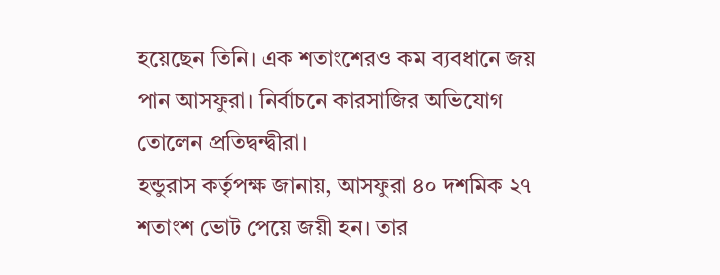হয়েছেন তিনি। এক শতাংশেরও কম ব্যবধানে জয় পান আসফুরা। নির্বাচনে কারসাজির অভিযোগ তোলেন প্রতিদ্বন্দ্বীরা।
হন্ডুরাস কর্তৃপক্ষ জানায়, আসফুরা ৪০ দশমিক ২৭ শতাংশ ভোট পেয়ে জয়ী হন। তার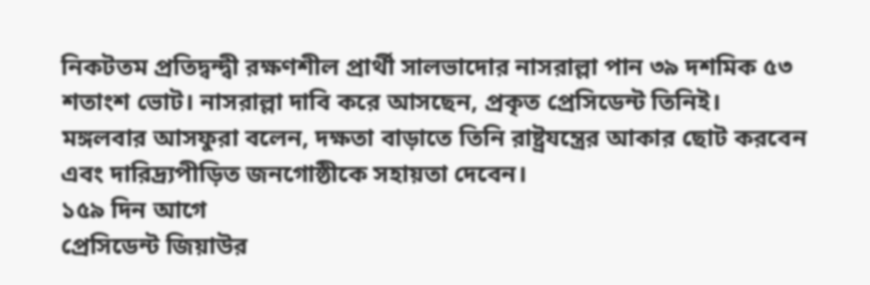নিকটতম প্রতিদ্বন্দ্বী রক্ষণশীল প্রার্থী সালভাদোর নাসরাল্লা পান ৩৯ দশমিক ৫৩ শতাংশ ভোট। নাসরাল্লা দাবি করে আসছেন, প্রকৃত প্রেসিডেন্ট তিনিই।
মঙ্গলবার আসফুরা বলেন, দক্ষতা বাড়াতে তিনি রাষ্ট্রযন্ত্রের আকার ছোট করবেন এবং দারিদ্র্যপীড়িত জনগোষ্ঠীকে সহায়তা দেবেন।
১৫৯ দিন আগে
প্রেসিডেন্ট জিয়াউর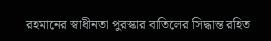রহমানের স্বাধীনতা পুরস্কার বাতিলের সিদ্ধান্ত রহিত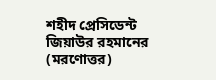শহীদ প্রেসিডেন্ট জিয়াউর রহমানের (মরণোত্তর)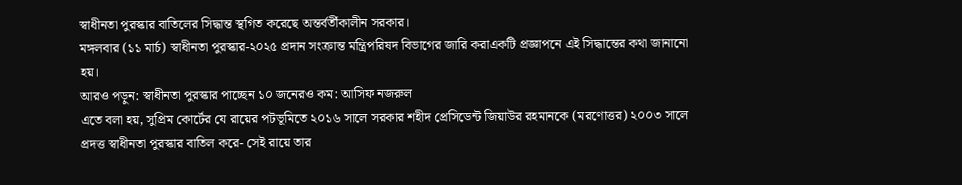স্বাধীনতা পুরস্কার বাতিলের সিদ্ধান্ত স্থগিত করেছে অন্তর্বর্তীকালীন সরকার।
মঙ্গলবার (১১ মার্চ) স্বাধীনতা পুরস্কার-২০২৫ প্রদান সংক্রান্ত মন্ত্রিপরিষদ বিভাগের জারি করাএকটি প্রজ্ঞাপনে এই সিদ্ধান্তের কথা জানানো হয়।
আরও পড়ুন: স্বাধীনতা পুরস্কার পাচ্ছেন ১০ জনেরও কম: আসিফ নজরুল
এতে বলা হয়, সুপ্রিম কোর্টের যে রায়ের পটভূমিতে ২০১৬ সালে সরকার শহীদ প্রেসিডেন্ট জিয়াউর রহমানকে (মরণোত্তর) ২০০৩ সালে প্রদত্ত স্বাধীনতা পুরস্কার বাতিল করে- সেই রায়ে তার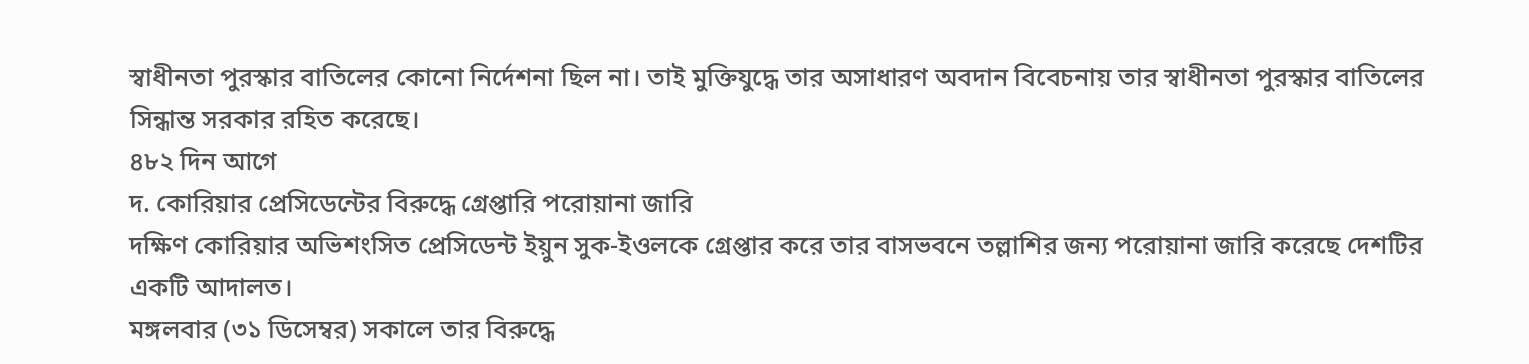স্বাধীনতা পুরস্কার বাতিলের কোনো নির্দেশনা ছিল না। তাই মুক্তিযুদ্ধে তার অসাধারণ অবদান বিবেচনায় তার স্বাধীনতা পুরস্কার বাতিলের সিন্ধান্ত সরকার রহিত করেছে।
৪৮২ দিন আগে
দ. কোরিয়ার প্রেসিডেন্টের বিরুদ্ধে গ্রেপ্তারি পরোয়ানা জারি
দক্ষিণ কোরিয়ার অভিশংসিত প্রেসিডেন্ট ইয়ুন সুক-ইওলকে গ্রেপ্তার করে তার বাসভবনে তল্লাশির জন্য পরোয়ানা জারি করেছে দেশটির একটি আদালত।
মঙ্গলবার (৩১ ডিসেম্বর) সকালে তার বিরুদ্ধে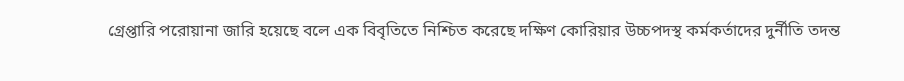গ্রেপ্তারি পরোয়ানা জারি হয়েছে বলে এক বিবৃতিতে নিশ্চিত করেছে দক্ষিণ কোরিয়ার উচ্চপদস্থ কর্মকর্তাদের দুর্নীতি তদন্ত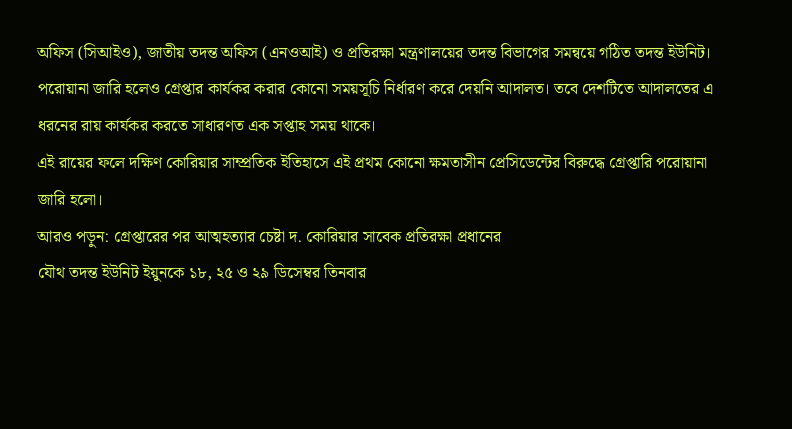অফিস (সিআইও), জাতীয় তদন্ত অফিস (এনওআই) ও প্রতিরক্ষা মন্ত্রণালয়ের তদন্ত বিভাগের সমন্বয়ে গঠিত তদন্ত ইউনিট।
পরোয়ানা জারি হলেও গ্রেপ্তার কার্যকর করার কোনো সময়সূচি নির্ধারণ করে দেয়নি আদালত। তবে দেশটিতে আদালতের এ ধরনের রায় কার্যকর করতে সাধারণত এক সপ্তাহ সময় থাকে।
এই রায়ের ফলে দক্ষিণ কোরিয়ার সাম্প্রতিক ইতিহাসে এই প্রথম কোনো ক্ষমতাসীন প্রেসিডেন্টের বিরুদ্ধে গ্রেপ্তারি পরোয়ানা জারি হলো।
আরও পড়ুন: গ্রেপ্তারের পর আত্মহত্যার চেষ্টা দ. কোরিয়ার সাবেক প্রতিরক্ষা প্রধানের
যৌথ তদন্ত ইউনিট ইয়ুনকে ১৮, ২৫ ও ২৯ ডিসেম্বর তিনবার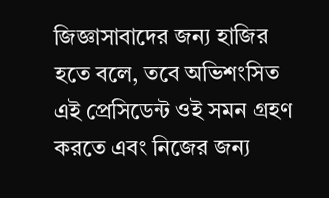জিজ্ঞাসাবাদের জন্য হাজির হতে বলে, তবে অভিশংসিত এই প্রেসিডেন্ট ওই সমন গ্রহণ করতে এবং নিজের জন্য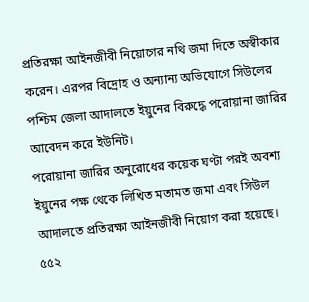প্রতিরক্ষা আইনজীবী নিয়োগের নথি জমা দিতে অস্বীকার করেন। এরপর বিদ্রোহ ও অন্যান্য অভিযোগে সিউলের পশ্চিম জেলা আদালতে ইয়ুনের বিরুদ্ধে পরোয়ানা জারির আবেদন করে ইউনিট।
পরোয়ানা জারির অনুরোধের কয়েক ঘণ্টা পরই অবশ্য ইয়ুনের পক্ষ থেকে লিখিত মতামত জমা এবং সিউল আদালতে প্রতিরক্ষা আইনজীবী নিয়োগ করা হয়েছে।
৫৫২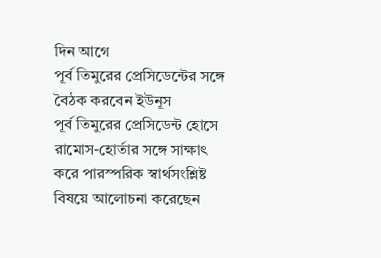দিন আগে
পূর্ব তিমুরের প্রেসিডেন্টের সঙ্গে বৈঠক করবেন ইউনূস
পূর্ব তিমুরের প্রেসিডেন্ট হোসে রামোস-হোর্তার সঙ্গে সাক্ষাৎ করে পারস্পরিক স্বার্থসংশ্লিষ্ট বিষয়ে আলোচনা করেছেন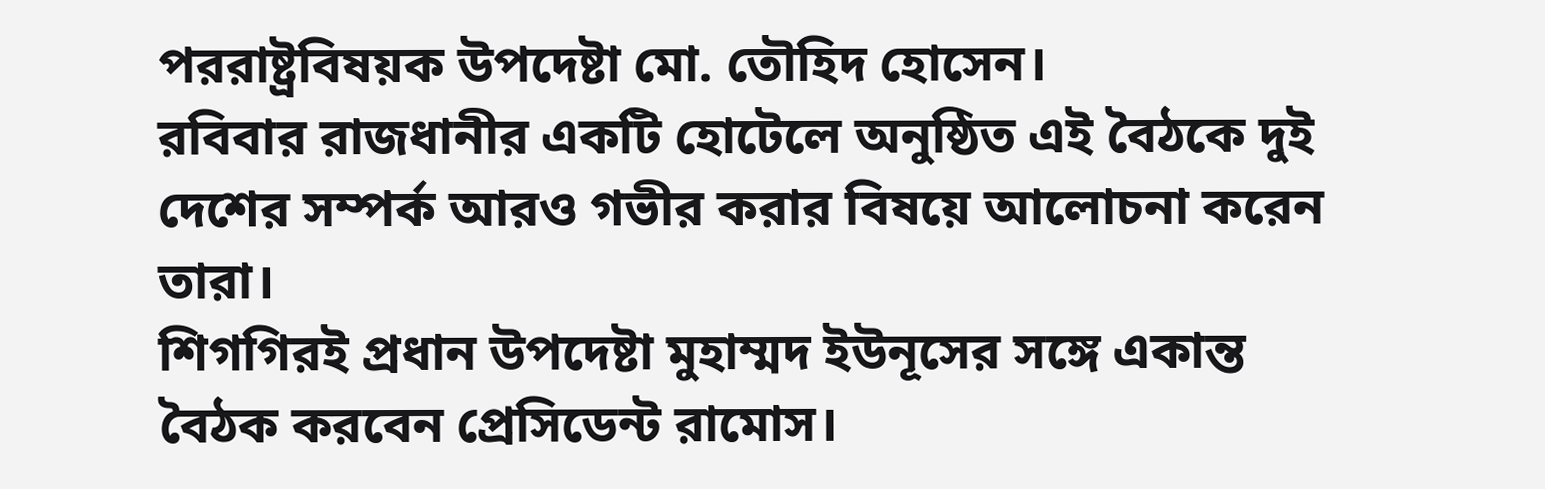পররাষ্ট্রবিষয়ক উপদেষ্টা মো. তৌহিদ হোসেন।
রবিবার রাজধানীর একটি হোটেলে অনুষ্ঠিত এই বৈঠকে দুই দেশের সম্পর্ক আরও গভীর করার বিষয়ে আলোচনা করেন তারা।
শিগগিরই প্রধান উপদেষ্টা মুহাম্মদ ইউনূসের সঙ্গে একান্ত বৈঠক করবেন প্রেসিডেন্ট রামোস।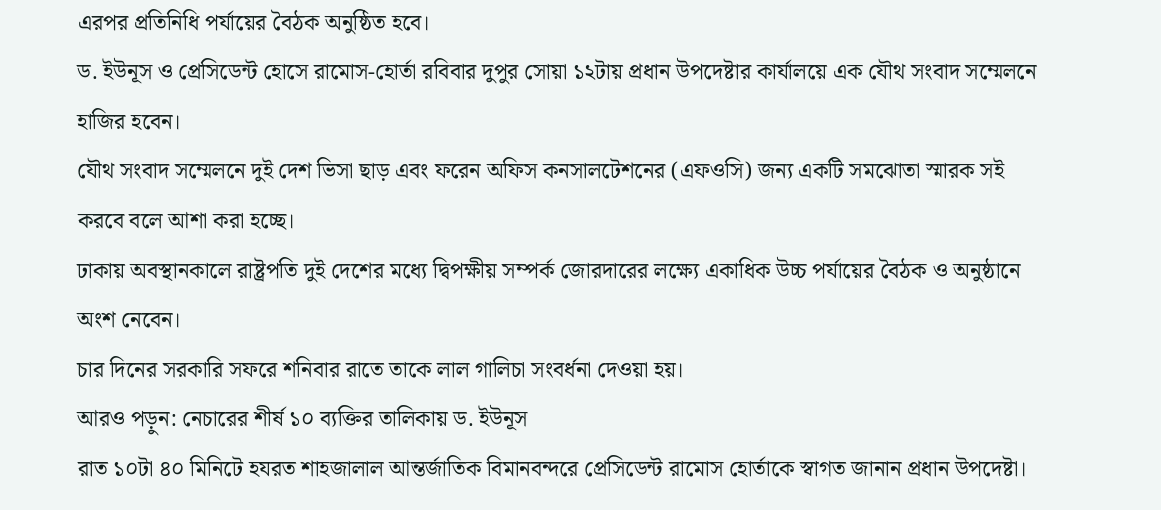এরপর প্রতিনিধি পর্যায়ের বৈঠক অনুষ্ঠিত হবে।
ড. ইউনূস ও প্রেসিডেন্ট হোসে রামোস-হোর্তা রবিবার দুপুর সোয়া ১২টায় প্রধান উপদেষ্টার কার্যালয়ে এক যৌথ সংবাদ সম্মেলনে হাজির হবেন।
যৌথ সংবাদ সম্মেলনে দুই দেশ ভিসা ছাড় এবং ফরেন অফিস কনসালটেশনের (এফওসি) জন্য একটি সমঝোতা স্মারক সই করবে বলে আশা করা হচ্ছে।
ঢাকায় অবস্থানকালে রাষ্ট্রপতি দুই দেশের মধ্যে দ্বিপক্ষীয় সম্পর্ক জোরদারের লক্ষ্যে একাধিক উচ্চ পর্যায়ের বৈঠক ও অনুষ্ঠানে অংশ নেবেন।
চার দিনের সরকারি সফরে শনিবার রাতে তাকে লাল গালিচা সংবর্ধনা দেওয়া হয়।
আরও পড়ুন: নেচারের শীর্ষ ১০ ব্যক্তির তালিকায় ড. ইউনূস
রাত ১০টা ৪০ মিনিটে হযরত শাহজালাল আন্তর্জাতিক বিমানবন্দরে প্রেসিডেন্ট রামোস হোর্তাকে স্বাগত জানান প্রধান উপদেষ্টা।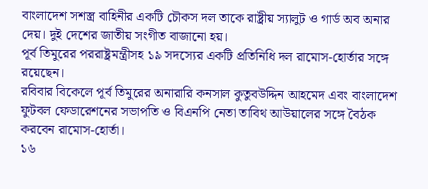বাংলাদেশ সশস্ত্র বাহিনীর একটি চৌকস দল তাকে রাষ্ট্রীয় স্যালুট ও গার্ড অব অনার দেয়। দুই দেশের জাতীয় সংগীত বাজানো হয়।
পূর্ব তিমুরের পররাষ্ট্রমন্ত্রীসহ ১৯ সদস্যের একটি প্রতিনিধি দল রামোস-হোর্তার সঙ্গে রয়েছেন।
রবিবার বিকেলে পূর্ব তিমুরের অনারারি কনসাল কুতুবউদ্দিন আহমেদ এবং বাংলাদেশ ফুটবল ফেডারেশনের সভাপতি ও বিএনপি নেতা তাবিথ আউয়ালের সঙ্গে বৈঠক করবেন রামোস-হোর্তা।
১৬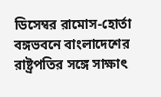ডিসেম্বর রামোস-হোর্তা বঙ্গভবনে বাংলাদেশের রাষ্ট্রপতির সঙ্গে সাক্ষাৎ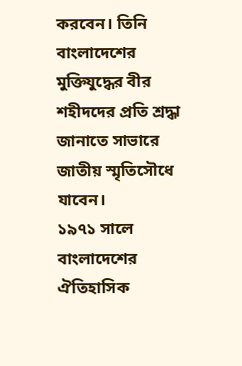করবেন। তিনি বাংলাদেশের মুক্তিযুদ্ধের বীর শহীদদের প্রতি শ্রদ্ধা জানাতে সাভারে জাতীয় স্মৃতিসৌধে যাবেন।
১৯৭১ সালে বাংলাদেশের ঐতিহাসিক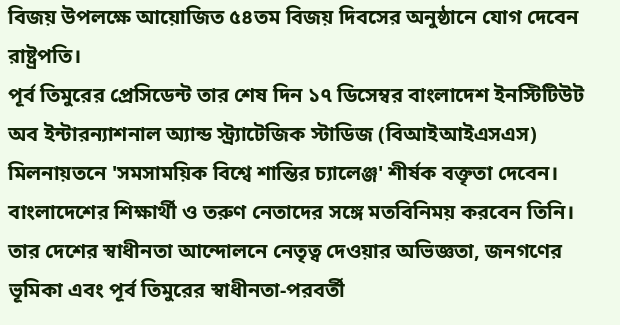বিজয় উপলক্ষে আয়োজিত ৫৪তম বিজয় দিবসের অনুষ্ঠানে যোগ দেবেন রাষ্ট্রপতি।
পূর্ব তিমুরের প্রেসিডেন্ট তার শেষ দিন ১৭ ডিসেম্বর বাংলাদেশ ইনস্টিটিউট অব ইন্টারন্যাশনাল অ্যান্ড স্ট্র্যাটেজিক স্টাডিজ (বিআইআইএসএস) মিলনায়তনে 'সমসাময়িক বিশ্বে শান্তির চ্যালেঞ্জ' শীর্ষক বক্তৃতা দেবেন।
বাংলাদেশের শিক্ষার্থী ও তরুণ নেতাদের সঙ্গে মতবিনিময় করবেন তিনি। তার দেশের স্বাধীনতা আন্দোলনে নেতৃত্ব দেওয়ার অভিজ্ঞতা, জনগণের ভূমিকা এবং পূর্ব তিমুরের স্বাধীনতা-পরবর্তী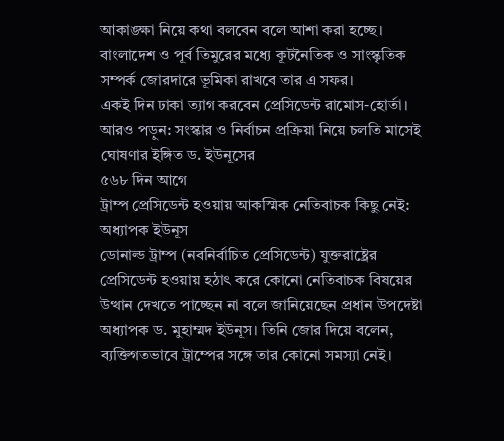আকাঙ্ক্ষা নিয়ে কথা বলবেন বলে আশা করা হচ্ছে।
বাংলাদেশ ও পূর্ব তিমুরের মধ্যে কূটনৈতিক ও সাংস্কৃতিক সম্পর্ক জোরদারে ভূমিকা রাখবে তার এ সফর।
একই দিন ঢাকা ত্যাগ করবেন প্রেসিডেন্ট রামোস-হোর্তা।
আরও পড়ুন: সংস্কার ও নির্বাচন প্রক্রিয়া নিয়ে চলতি মাসেই ঘোষণার ইঙ্গিত ড. ইউনূসের
৫৬৮ দিন আগে
ট্রাম্প প্রেসিডেন্ট হওয়ায় আকস্মিক নেতিবাচক কিছু নেই: অধ্যাপক ইউনূস
ডোনাল্ড ট্রাম্প (নবনির্বাচিত প্রেসিডেন্ট) যুক্তরাষ্ট্রের প্রেসিডেন্ট হওয়ায় হঠাৎ করে কোনো নেতিবাচক বিষয়ের উত্থান দেখতে পাচ্ছেন না বলে জানিয়েছেন প্রধান উপদেষ্টা অধ্যাপক ড. মুহাম্মদ ইউনূস। তিনি জোর দিয়ে বলেন, ব্যক্তিগতভাবে ট্রাম্পের সঙ্গে তার কোনো সমস্যা নেই।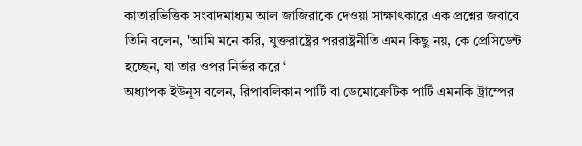কাতারভিত্তিক সংবাদমাধ্যম আল জাজিরাকে দেওয়া সাক্ষাৎকারে এক প্রশ্নের জবাবে তিনি বলেন, 'আমি মনে করি, যুক্তরাষ্ট্রের পররাষ্ট্রনীতি এমন কিছু নয়, কে প্রেসিডেন্ট হচ্ছেন, যা তার ওপর নির্ভর করে ‘
অধ্যাপক ইউনূস বলেন, রিপাবলিকান পার্টি বা ডেমোক্রেটিক পার্টি এমনকি ট্রাম্পের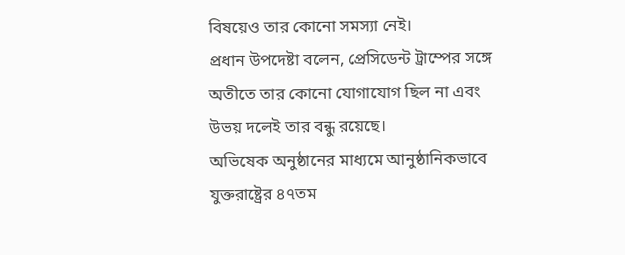বিষয়েও তার কোনো সমস্যা নেই।
প্রধান উপদেষ্টা বলেন, প্রেসিডেন্ট ট্রাম্পের সঙ্গে অতীতে তার কোনো যোগাযোগ ছিল না এবং উভয় দলেই তার বন্ধু রয়েছে।
অভিষেক অনুষ্ঠানের মাধ্যমে আনুষ্ঠানিকভাবে যুক্তরাষ্ট্রের ৪৭তম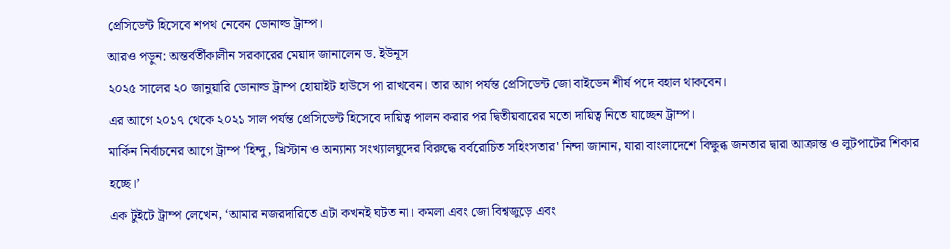প্রেসিডেন্ট হিসেবে শপথ নেবেন ডোনাল্ড ট্রাম্প।
আরও পড়ুন: অন্তর্বর্তীকালীন সরকারের মেয়াদ জানালেন ড. ইউনূস
২০২৫ সালের ২০ জানুয়ারি ডোনাল্ড ট্রাম্প হোয়াইট হাউসে পা রাখবেন। তার আগ পর্যন্ত প্রেসিডেন্ট জো বাইডেন শীর্ষ পদে বহাল থাকবেন।
এর আগে ২০১৭ থেকে ২০২১ সাল পর্যন্ত প্রেসিডেন্ট হিসেবে দায়িত্ব পালন করার পর দ্বিতীয়বারের মতো দায়িত্ব নিতে যাচ্ছেন ট্রাম্প।
মার্কিন নির্বাচনের আগে ট্রাম্প 'হিন্দু, খ্রিস্টান ও অন্যান্য সংখ্যালঘুদের বিরুদ্ধে বর্বরোচিত সহিংসতার' নিন্দা জানান, যারা বাংলাদেশে বিক্ষুব্ধ জনতার দ্বারা আক্রান্ত ও লুটপাটের শিকার হচ্ছে।’
এক টুইটে ট্রাম্প লেখেন, ‘আমার নজরদারিতে এটা কখনই ঘটত না। কমলা এবং জো বিশ্বজুড়ে এবং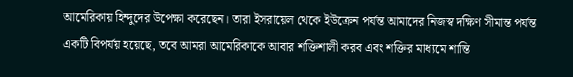আমেরিকায় হিন্দুদের উপেক্ষা করেছেন। তারা ইসরায়েল থেকে ইউক্রেন পর্যন্ত আমাদের নিজস্ব দক্ষিণ সীমান্ত পর্যন্ত একটি বিপর্যয় হয়েছে, তবে আমরা আমেরিকাকে আবার শক্তিশালী করব এবং শক্তির মাধ্যমে শান্তি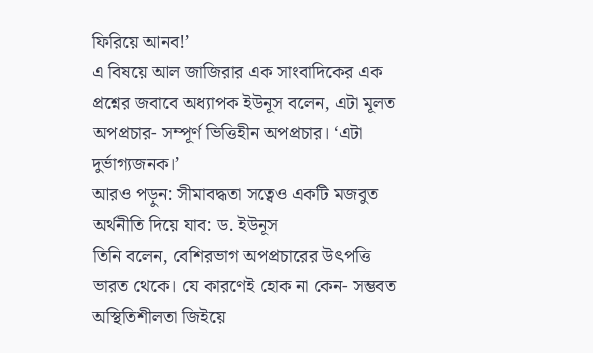ফিরিয়ে আনব!’
এ বিষয়ে আল জাজিরার এক সাংবাদিকের এক প্রশ্নের জবাবে অধ্যাপক ইউনূস বলেন, এটা মূলত অপপ্রচার- সম্পূর্ণ ভিত্তিহীন অপপ্রচার। ‘এটা দুর্ভাগ্যজনক।’
আরও পড়ুন: সীমাবদ্ধতা সত্বেও একটি মজবুত অর্থনীতি দিয়ে যাব: ড. ইউনূস
তিনি বলেন, বেশিরভাগ অপপ্রচারের উৎপত্তি ভারত থেকে। যে কারণেই হোক না কেন- সম্ভবত অস্থিতিশীলতা জিইয়ে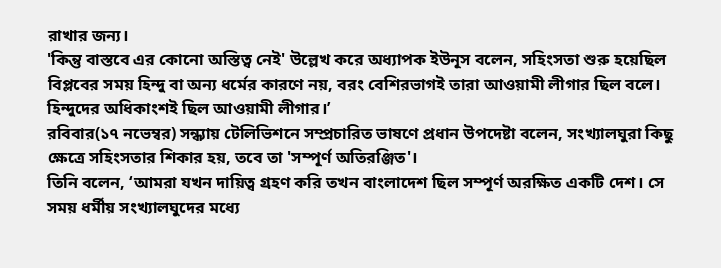রাখার জন্য।
'কিন্তু বাস্তবে এর কোনো অস্তিত্ব নেই' উল্লেখ করে অধ্যাপক ইউনূস বলেন, সহিংসতা শুরু হয়েছিল বিপ্লবের সময় হিন্দু বা অন্য ধর্মের কারণে নয়, বরং বেশিরভাগই তারা আওয়ামী লীগার ছিল বলে। হিন্দুদের অধিকাংশই ছিল আওয়ামী লীগার।’
রবিবার(১৭ নভেম্বর) সন্ধ্যায় টেলিভিশনে সম্প্রচারিত ভাষণে প্রধান উপদেষ্টা বলেন, সংখ্যালঘুরা কিছু ক্ষেত্রে সহিংসতার শিকার হয়, তবে তা 'সম্পূর্ণ অতিরঞ্জিত'।
তিনি বলেন, ‘আমরা যখন দায়িত্ব গ্রহণ করি তখন বাংলাদেশ ছিল সম্পূর্ণ অরক্ষিত একটি দেশ। সে সময় ধর্মীয় সংখ্যালঘুদের মধ্যে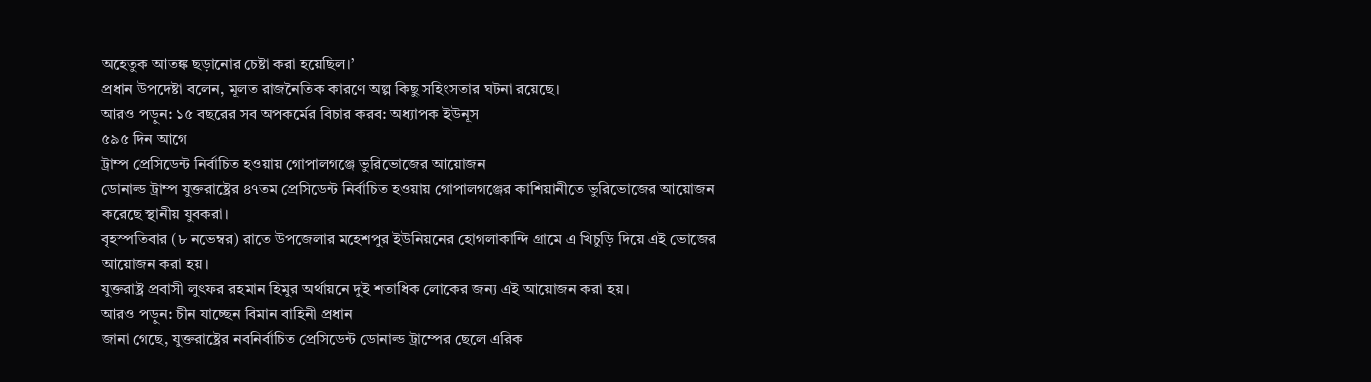অহেতুক আতঙ্ক ছড়ানোর চেষ্টা করা হয়েছিল।’
প্রধান উপদেষ্টা বলেন, মূলত রাজনৈতিক কারণে অল্প কিছু সহিংসতার ঘটনা রয়েছে।
আরও পড়ুন: ১৫ বছরের সব অপকর্মের বিচার করব: অধ্যাপক ইউনূস
৫৯৫ দিন আগে
ট্রাম্প প্রেসিডেন্ট নির্বাচিত হওয়ায় গোপালগঞ্জে ভুরিভোজের আয়োজন
ডোনাল্ড ট্রাম্প যুক্তরাষ্ট্রের ৪৭তম প্রেসিডেন্ট নির্বাচিত হওয়ায় গোপালগঞ্জের কাশিয়ানীতে ভুরিভোজের আয়োজন করেছে স্থানীয় যুবকরা।
বৃহস্পতিবার (৮ নভেম্বর) রাতে উপজেলার মহেশপুর ইউনিয়নের হোগলাকান্দি গ্রামে এ খিচুড়ি দিয়ে এই ভোজের আয়োজন করা হয়।
যুক্তরাষ্ট্র প্রবাসী লুৎফর রহমান হিমুর অর্থায়নে দুই শতাধিক লোকের জন্য এই আয়োজন করা হয়।
আরও পড়ুন: চীন যাচ্ছেন বিমান বাহিনী প্রধান
জানা গেছে, যুক্তরাষ্ট্রের নবনির্বাচিত প্রেসিডেন্ট ডোনাল্ড ট্রাম্পের ছেলে এরিক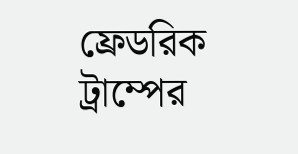ফ্রেডরিক ট্রাম্পের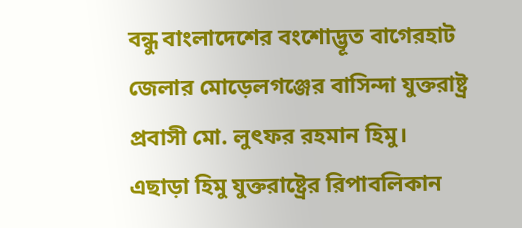বন্ধু বাংলাদেশের বংশোদ্ভূত বাগেরহাট জেলার মোড়েলগঞ্জের বাসিন্দা যুক্তরাষ্ট্র প্রবাসী মো. লুৎফর রহমান হিমু।
এছাড়া হিমু যুক্তরাষ্ট্রের রিপাবলিকান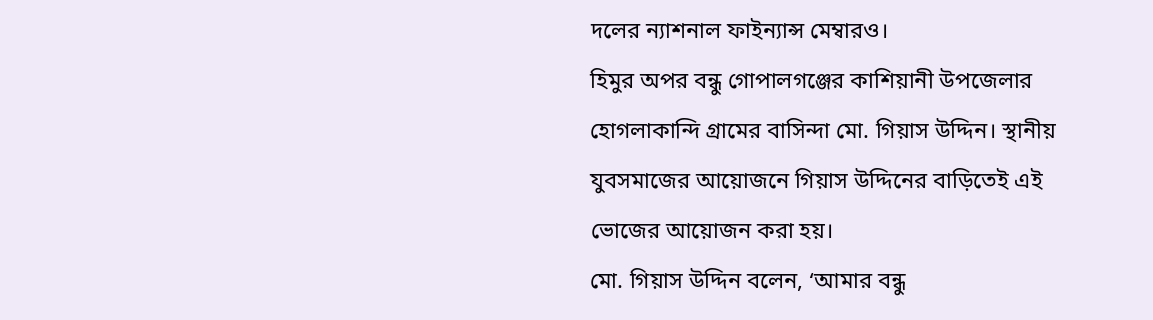দলের ন্যাশনাল ফাইন্যান্স মেম্বারও।
হিমুর অপর বন্ধু গোপালগঞ্জের কাশিয়ানী উপজেলার হোগলাকান্দি গ্রামের বাসিন্দা মো. গিয়াস উদ্দিন। স্থানীয় যুবসমাজের আয়োজনে গিয়াস উদ্দিনের বাড়িতেই এই ভোজের আয়োজন করা হয়।
মো. গিয়াস উদ্দিন বলেন, ‘আমার বন্ধু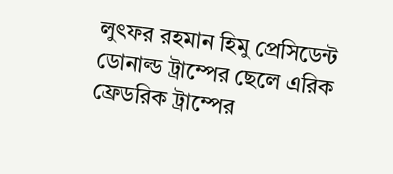লুৎফর রহমান হিমু প্রেসিডেন্ট ডোনাল্ড ট্রাম্পের ছেলে এরিক ফ্রেডরিক ট্রাম্পের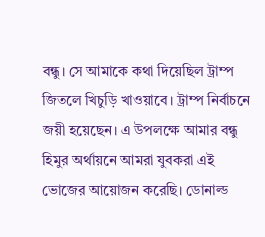বন্ধু। সে আমাকে কথা দিয়েছিল ট্রাম্প জিতলে খিচুড়ি খাওয়াবে। ট্রাম্প নির্বাচনে জয়ী হয়েছেন। এ উপলক্ষে আমার বন্ধু হিমুর অর্থায়নে আমরা যুবকরা এই ভোজের আয়োজন করেছি। ডোনাল্ড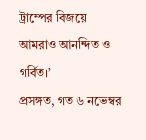ট্রাম্পের বিজয়ে আমরাও আনন্দিত ও গর্বিত।’
প্রসঙ্গত, গত ৬ নভেম্বর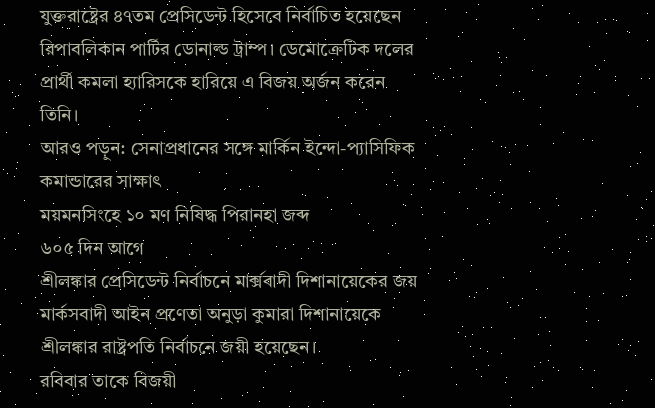যুক্তরাষ্ট্রের ৪৭তম প্রেসিডেন্ট হিসেবে নির্বাচিত হয়েছেন রিপাবলিকান পার্টির ডোনাল্ড ট্রাম্প। ডেমোক্রেটিক দলের প্রার্থী কমলা হ্যারিসকে হারিয়ে এ বিজয় অর্জন করেন তিনি।
আরও পড়ুন: সেনাপ্রধানের সঙ্গে মার্কিন ইন্দো-প্যাসিফিক কমান্ডারের সাক্ষাৎ
ময়মনসিংহে ১০ মণ নিষিদ্ধ পিরানহা জব্দ
৬০৫ দিন আগে
শ্রীলঙ্কার প্রেসিডেন্ট নির্বাচনে মার্ক্সবাদী দিশানায়েকের জয়
মার্কসবাদী আইন প্রণেতা অনুড়া কুমারা দিশানায়েকে শ্রীলঙ্কার রাষ্ট্রপতি নির্বাচনে জয়ী হয়েছেন।
রবিবার তাকে বিজয়ী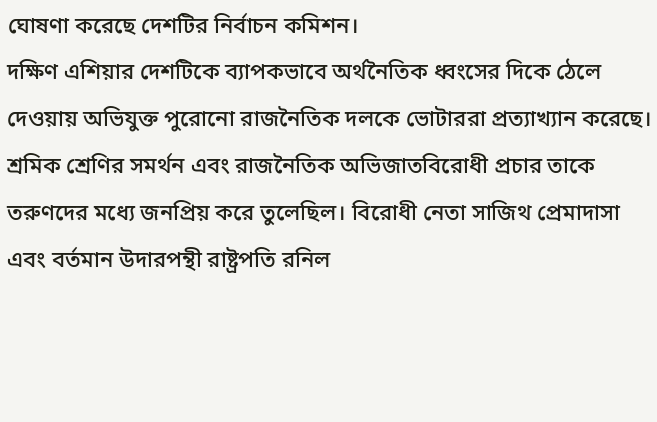ঘোষণা করেছে দেশটির নির্বাচন কমিশন।
দক্ষিণ এশিয়ার দেশটিকে ব্যাপকভাবে অর্থনৈতিক ধ্বংসের দিকে ঠেলে দেওয়ায় অভিযুক্ত পুরোনো রাজনৈতিক দলকে ভোটাররা প্রত্যাখ্যান করেছে।
শ্রমিক শ্রেণির সমর্থন এবং রাজনৈতিক অভিজাতবিরোধী প্রচার তাকে তরুণদের মধ্যে জনপ্রিয় করে তুলেছিল। বিরোধী নেতা সাজিথ প্রেমাদাসা এবং বর্তমান উদারপন্থী রাষ্ট্রপতি রনিল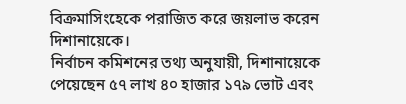বিক্রমাসিংহেকে পরাজিত করে জয়লাভ করেন দিশানায়েকে।
নির্বাচন কমিশনের তথ্য অনুযায়ী, দিশানায়েকে পেয়েছেন ৫৭ লাখ ৪০ হাজার ১৭৯ ভোট এবং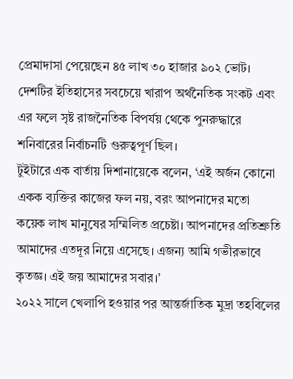প্রেমাদাসা পেয়েছেন ৪৫ লাখ ৩০ হাজার ৯০২ ভোট।
দেশটির ইতিহাসের সবচেয়ে খারাপ অর্থনৈতিক সংকট এবং এর ফলে সৃষ্ট রাজনৈতিক বিপর্যয় থেকে পুনরুদ্ধারে শনিবারের নির্বাচনটি গুরুত্বপূর্ণ ছিল।
টুইটারে এক বার্তায় দিশানায়েকে বলেন, ‘এই অর্জন কোনো একক ব্যক্তির কাজের ফল নয়, বরং আপনাদের মতো কয়েক লাখ মানুষের সম্মিলিত প্রচেষ্টা। আপনাদের প্রতিশ্রুতি আমাদের এতদূর নিয়ে এসেছে। এজন্য আমি গভীরভাবে কৃতজ্ঞ। এই জয় আমাদের সবার।’
২০২২ সালে খেলাপি হওয়ার পর আন্তর্জাতিক মুদ্রা তহবিলের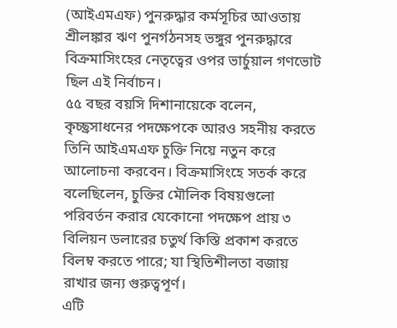(আইএমএফ) পুনরুদ্ধার কর্মসূচির আওতায় শ্রীলঙ্কার ঋণ পুনর্গঠনসহ ভঙ্গুর পুনরুদ্ধারে বিক্রমাসিংহের নেতৃত্বের ওপর ভার্চুয়াল গণভোট ছিল এই নির্বাচন।
৫৫ বছর বয়সি দিশানায়েকে বলেন, কৃচ্ছ্রসাধনের পদক্ষেপকে আরও সহনীয় করতে তিনি আইএমএফ চুক্তি নিয়ে নতুন করে আলোচনা করবেন। বিক্রমাসিংহে সতর্ক করে বলেছিলেন, চুক্তির মৌলিক বিষয়গুলো পরিবর্তন করার যেকোনো পদক্ষেপ প্রায় ৩ বিলিয়ন ডলারের চতুর্থ কিস্তি প্রকাশ করতে বিলম্ব করতে পারে; যা স্থিতিশীলতা বজায় রাখার জন্য গুরুত্বপূর্ণ।
এটি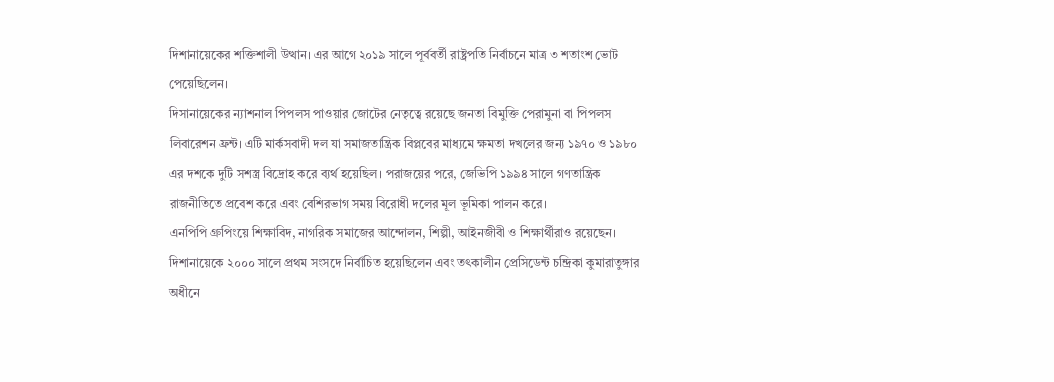দিশানায়েকের শক্তিশালী উত্থান। এর আগে ২০১৯ সালে পূর্ববর্তী রাষ্ট্রপতি নির্বাচনে মাত্র ৩ শতাংশ ভোট পেয়েছিলেন।
দিসানায়েকের ন্যাশনাল পিপলস পাওয়ার জোটের নেতৃত্বে রয়েছে জনতা বিমুক্তি পেরামুনা বা পিপলস লিবারেশন ফ্রন্ট। এটি মার্কসবাদী দল যা সমাজতান্ত্রিক বিপ্লবের মাধ্যমে ক্ষমতা দখলের জন্য ১৯৭০ ও ১৯৮০ এর দশকে দুটি সশস্ত্র বিদ্রোহ করে ব্যর্থ হয়েছিল। পরাজয়ের পরে, জেভিপি ১৯৯৪ সালে গণতান্ত্রিক রাজনীতিতে প্রবেশ করে এবং বেশিরভাগ সময় বিরোধী দলের মূল ভূমিকা পালন করে।
এনপিপি গ্রুপিংয়ে শিক্ষাবিদ, নাগরিক সমাজের আন্দোলন, শিল্পী, আইনজীবী ও শিক্ষার্থীরাও রয়েছেন।
দিশানায়েকে ২০০০ সালে প্রথম সংসদে নির্বাচিত হয়েছিলেন এবং তৎকালীন প্রেসিডেন্ট চন্দ্রিকা কুমারাতুঙ্গার অধীনে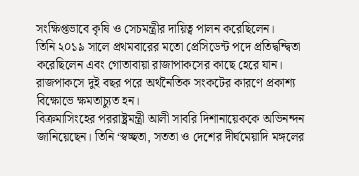সংক্ষিপ্তভাবে কৃষি ও সেচমন্ত্রীর দায়িত্ব পালন করেছিলেন।
তিনি ২০১৯ সালে প্রথমবারের মতো প্রেসিডেন্ট পদে প্রতিদ্বন্দ্বিতা করেছিলেন এবং গোতাবায়া রাজাপাকসের কাছে হেরে যান। রাজপাকসে দুই বছর পরে অর্থনৈতিক সংকটের কারণে প্রকাশ্য বিক্ষোভে ক্ষমতাচ্যুত হন।
বিক্রমাসিংহের পররাষ্ট্রমন্ত্রী আলী সাবরি দিশানায়েককে অভিনন্দন জানিয়েছেন। তিনি ‘স্বচ্ছতা, সততা ও দেশের দীর্ঘমেয়াদি মঙ্গলের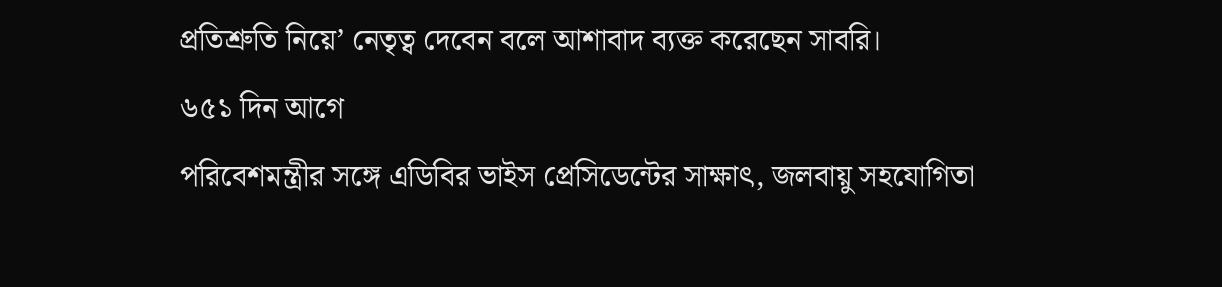প্রতিশ্রুতি নিয়ে’ নেতৃত্ব দেবেন বলে আশাবাদ ব্যক্ত করেছেন সাবরি।
৬৫১ দিন আগে
পরিবেশমন্ত্রীর সঙ্গে এডিবির ভাইস প্রেসিডেন্টের সাক্ষাৎ, জলবায়ু সহযোগিতা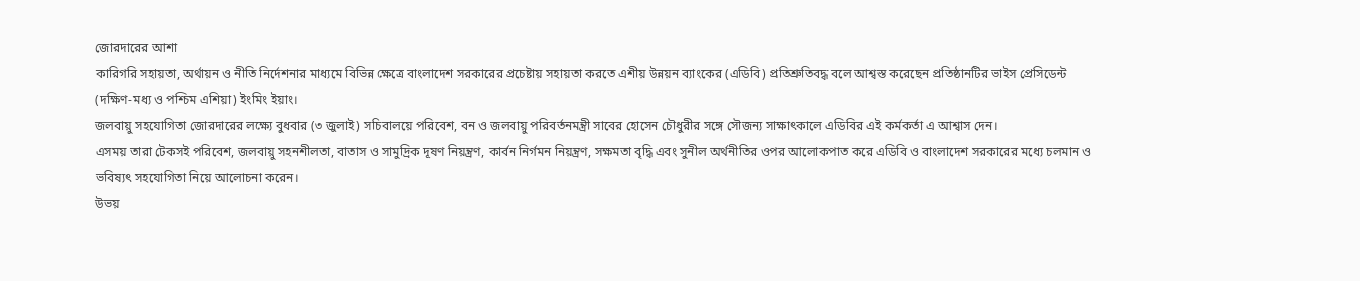জোরদারের আশা
কারিগরি সহায়তা, অর্থায়ন ও নীতি নির্দেশনার মাধ্যমে বিভিন্ন ক্ষেত্রে বাংলাদেশ সরকারের প্রচেষ্টায় সহায়তা করতে এশীয় উন্নয়ন ব্যাংকের (এডিবি) প্রতিশ্রুতিবদ্ধ বলে আশ্বস্ত করেছেন প্রতিষ্ঠানটির ভাইস প্রেসিডেন্ট (দক্ষিণ-মধ্য ও পশ্চিম এশিয়া) ইংমিং ইয়াং।
জলবায়ু সহযোগিতা জোরদারের লক্ষ্যে বুধবার (৩ জুলাই) সচিবালয়ে পরিবেশ, বন ও জলবায়ু পরিবর্তনমন্ত্রী সাবের হোসেন চৌধুরীর সঙ্গে সৌজন্য সাক্ষাৎকালে এডিবির এই কর্মকর্তা এ আশ্বাস দেন।
এসময় তারা টেকসই পরিবেশ, জলবায়ু সহনশীলতা, বাতাস ও সামুদ্রিক দূষণ নিয়ন্ত্রণ, কার্বন নির্গমন নিয়ন্ত্রণ, সক্ষমতা বৃদ্ধি এবং সুনীল অর্থনীতির ওপর আলোকপাত করে এডিবি ও বাংলাদেশ সরকারের মধ্যে চলমান ও ভবিষ্যৎ সহযোগিতা নিয়ে আলোচনা করেন।
উভয়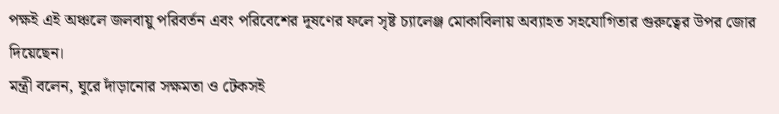পক্ষই এই অঞ্চলে জলবায়ু পরিবর্তন এবং পরিবেশের দূষণের ফলে সৃষ্ট চ্যালেঞ্জ মোকাবিলায় অব্যাহত সহযোগিতার গুরুত্বের উপর জোর দিয়েছেন।
মন্ত্রী বলেন, ঘুরে দাঁড়ানোর সক্ষমতা ও টেকসই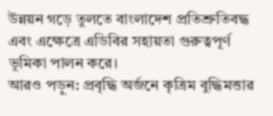উন্নয়ন গড়ে তুলতে বাংলাদেশ প্রতিশ্রুতিবদ্ধ এবং এক্ষেত্রে এডিবির সহায়তা গুরুত্বপূর্ণ ভূমিকা পালন করে।
আরও পড়ুন: প্রবৃদ্ধি অর্জনে কৃত্রিম বুদ্ধিমত্তার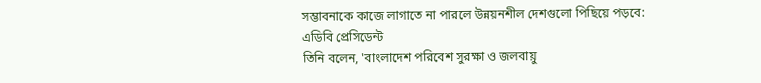সম্ভাবনাকে কাজে লাগাতে না পারলে উন্নয়নশীল দেশগুলো পিছিয়ে পড়বে: এডিবি প্রেসিডেন্ট
তিনি বলেন, 'বাংলাদেশ পরিবেশ সুরক্ষা ও জলবায়ু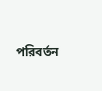পরিবর্তন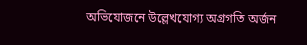অভিযোজনে উল্লেখযোগ্য অগ্রগতি অর্জন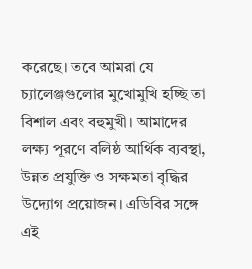করেছে। তবে আমরা যে চ্যালেঞ্জগুলোর মুখোমুখি হচ্ছি তা বিশাল এবং বহুমুখী। আমাদের লক্ষ্য পূরণে বলিষ্ঠ আর্থিক ব্যবস্থা, উন্নত প্রযুক্তি ও সক্ষমতা বৃদ্ধির উদ্যোগ প্রয়োজন। এডিবির সঙ্গে এই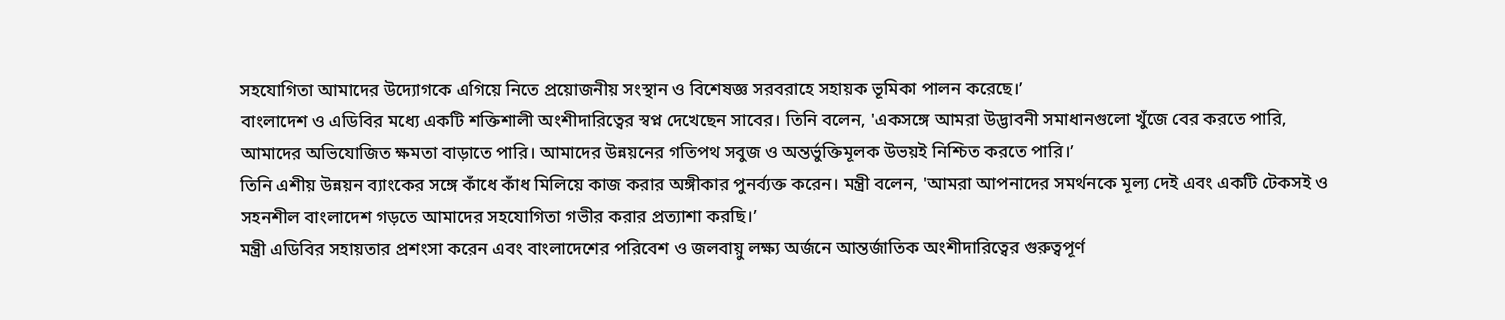সহযোগিতা আমাদের উদ্যোগকে এগিয়ে নিতে প্রয়োজনীয় সংস্থান ও বিশেষজ্ঞ সরবরাহে সহায়ক ভূমিকা পালন করেছে।’
বাংলাদেশ ও এডিবির মধ্যে একটি শক্তিশালী অংশীদারিত্বের স্বপ্ন দেখেছেন সাবের। তিনি বলেন, 'একসঙ্গে আমরা উদ্ভাবনী সমাধানগুলো খুঁজে বের করতে পারি, আমাদের অভিযোজিত ক্ষমতা বাড়াতে পারি। আমাদের উন্নয়নের গতিপথ সবুজ ও অন্তর্ভুক্তিমূলক উভয়ই নিশ্চিত করতে পারি।’
তিনি এশীয় উন্নয়ন ব্যাংকের সঙ্গে কাঁধে কাঁধ মিলিয়ে কাজ করার অঙ্গীকার পুনর্ব্যক্ত করেন। মন্ত্রী বলেন, 'আমরা আপনাদের সমর্থনকে মূল্য দেই এবং একটি টেকসই ও সহনশীল বাংলাদেশ গড়তে আমাদের সহযোগিতা গভীর করার প্রত্যাশা করছি।’
মন্ত্রী এডিবির সহায়তার প্রশংসা করেন এবং বাংলাদেশের পরিবেশ ও জলবায়ু লক্ষ্য অর্জনে আন্তর্জাতিক অংশীদারিত্বের গুরুত্বপূর্ণ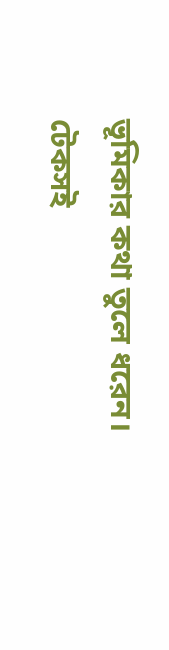ভূমিকার কথা তুলে ধরেন।
টেকসই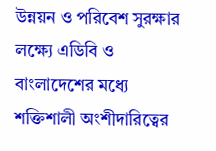উন্নয়ন ও পরিবেশ সুরক্ষার লক্ষ্যে এডিবি ও বাংলাদেশের মধ্যে শক্তিশালী অংশীদারিত্বের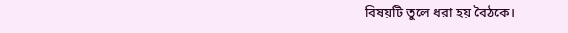বিষয়টি তুলে ধরা হয় বৈঠকে।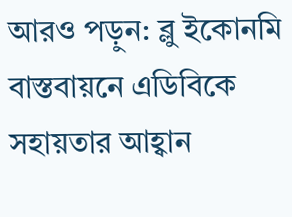আরও পড়ুন: ব্লু ইকোনমি বাস্তবায়নে এডিবিকে সহায়তার আহ্বান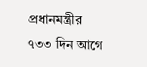প্রধানমন্ত্রীর
৭৩৩ দিন আগে